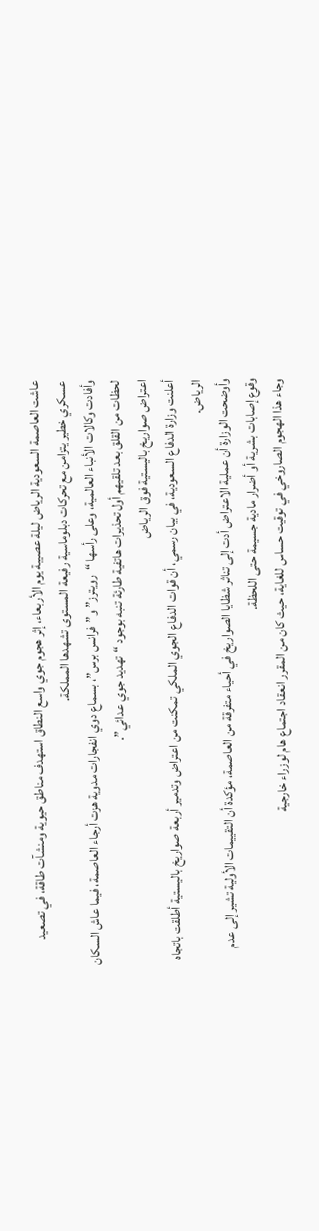عاشت العاصمة السعودية الرياض ليلة عصيبة يوم الأربعاء، إثر هجوم جوي واسع النطاق استهدف مناطق حيوية ومنشآت طاقة، في تصعيد عسكري خطير يتزامن مع تحركات دبلوماسية رفيعة المستوى تشهدها المملكة.
وأفادت وكالات الأنباء العالمية، وعلى رأسها “رويترز” و”فرانس برس”، بسماع دوي انفجارات مدوية هزت أرجاء العاصمة، فيما عاش السكان لحظات من القلق بعد تلقيهم أول تحذيرات هاتفية طارئة تنبه بوجود “تهديد جوي عدائي”.
اعتراض صواريخ باليستية فوق الرياض
أعلنت وزارة الدفاع السعودية، في بيان رسمي، أن قوات الدفاع الجوي الملكي تمكنت من اعتراض وتدمير أربعة صواريخ باليستية أطلقت باتجاه الرياض.
وأوضحت الوزارة أن عملية الاعتراض أدت إلى تناثر شظايا الصواريخ في أحياء متفرقة من العاصمة، مؤكدة أن التقييمات الأولية تشير إلى عدم وقوع إصابات بشرية أو أضرار مادية جسيمة حتى اللحظة.
وجاء هذا الهجوم الصاروخي في توقيت حساس للغاية، حيث كان من المقرر انعقاد اجتماع هام لوزراء خارجية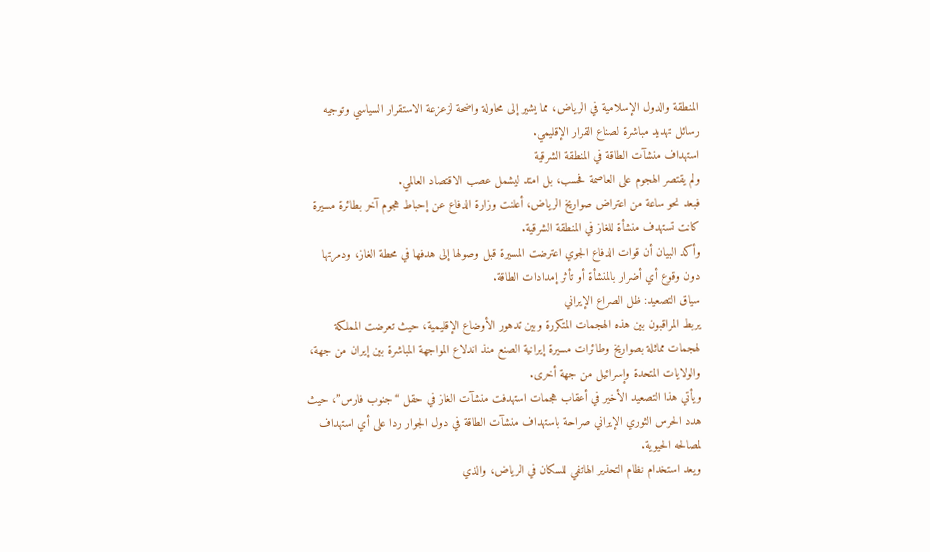المنطقة والدول الإسلامية في الرياض، مما يشير إلى محاولة واضحة لزعزعة الاستقرار السياسي وتوجيه رسائل تهديد مباشرة لصناع القرار الإقليمي.
استهداف منشآت الطاقة في المنطقة الشرقية
ولم يقتصر الهجوم على العاصمة فحسب، بل امتد ليشمل عصب الاقتصاد العالمي.
فبعد نحو ساعة من اعتراض صواريخ الرياض، أعلنت وزارة الدفاع عن إحباط هجوم آخر بطائرة مسيرة كانت تستهدف منشأة للغاز في المنطقة الشرقية.
وأكد البيان أن قوات الدفاع الجوي اعترضت المسيرة قبل وصولها إلى هدفها في محطة الغاز، ودمرتها دون وقوع أي أضرار بالمنشأة أو تأثر إمدادات الطاقة.
سياق التصعيد: ظل الصراع الإيراني
يربط المراقبون بين هذه الهجمات المتكررة وبين تدهور الأوضاع الإقليمية، حيث تعرضت المملكة لهجمات مماثلة بصواريخ وطائرات مسيرة إيرانية الصنع منذ اندلاع المواجهة المباشرة بين إيران من جهة، والولايات المتحدة وإسرائيل من جهة أخرى.
ويأتي هذا التصعيد الأخير في أعقاب هجمات استهدفت منشآت الغاز في حقل “جنوب فارس”، حيث هدد الحرس الثوري الإيراني صراحة باستهداف منشآت الطاقة في دول الجوار ردا على أي استهداف لمصالحه الحيوية.
ويعد استخدام نظام التحذير الهاتفي للسكان في الرياض، والذي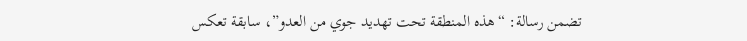تضمن رسالة: “هذه المنطقة تحت تهديد جوي من العدو”، سابقة تعكس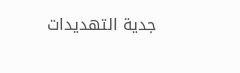جدية التهديدات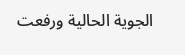الجوية الحالية ورفعت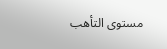مستوى التأهب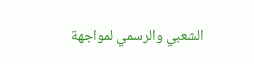الشعبي والرسمي لمواجهة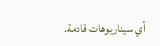أي سيناريوهات قادمة.